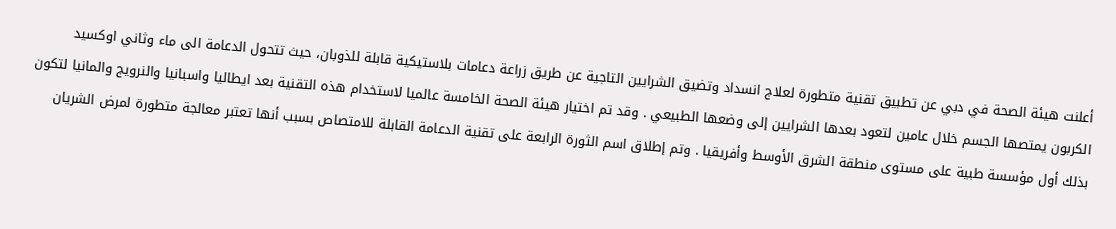أعلنت هيئة الصحة في دبي عن تطبيق تقنية متطورة لعلاج انسداد وتضيق الشرايين التاجية عن طريق زراعة دعامات بلاستيكية قابلة للذوبان، حيث تتحول الدعامة الى ماء وثاني اوكسيد الكربون يمتصها الجسم خلال عامين لتعود بعدها الشرايين إلى وضعها الطبيعي . وقد تم اختيار هيئة الصحة الخامسة عالميا لاستخدام هذه التقنية بعد ايطاليا واسبانيا والنرويج والمانيا لتكون بذلك أول مؤسسة طبية على مستوى منطقة الشرق الأوسط وأفريقيا . وتم إطلاق اسم الثورة الرابعة على تقنية الدعامة القابلة للامتصاص بسبب أنها تعتبر معالجة متطورة لمرض الشريان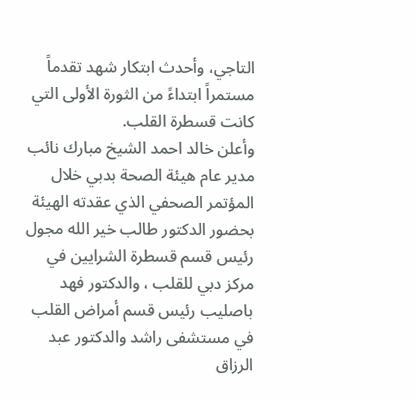التاجي، وأحدث ابتكار شهد تقدماً مستمراً ابتداءً من الثورة الأولى التي كانت قسطرة القلب.
وأعلن خالد احمد الشيخ مبارك نائب مدير عام هيئة الصحة بدبي خلال المؤتمر الصحفي الذي عقدته الهيئة بحضور الدكتور طالب خير الله مجول رئيس قسم قسطرة الشرايين في مركز دبي للقلب ، والدكتور فهد باصليب رئيس قسم أمراض القلب في مستشفى راشد والدكتور عبد الرزاق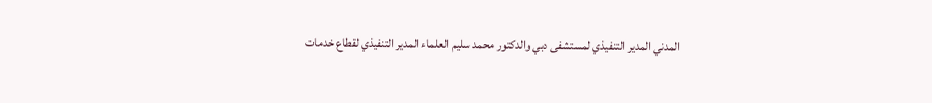المدني المدير التنفيذي لمستشفى دبي والدكتور محمد سليم العلماء المدير التنفيذي لقطاع خدمات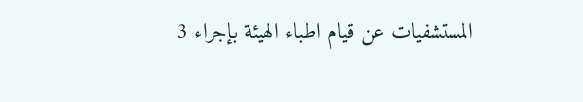المستشفيات عن قيام اطباء الهيئة بإجراء 3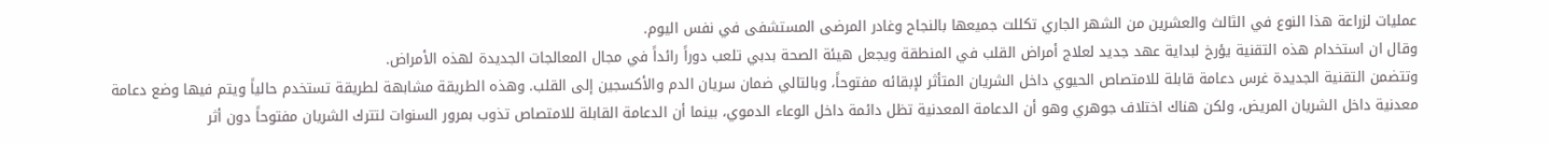عمليات لزراعة هذا النوع في الثالث والعشرين من الشهر الجاري تكللت جميعها بالنجاح وغادر المرضى المستشفى في نفس اليوم.
وقال ان استخدام هذه التقنية يؤرخ لبداية عهد جديد لعلاج أمراض القلب في المنطقة ويجعل هيئة الصحة بدبي تلعب دوراً رائداً في مجال المعالجات الجديدة لهذه الأمراض.
وتتضمن التقنية الجديدة غرس دعامة قابلة للامتصاص الحيوي داخل الشريان المتأثر لإبقائه مفتوحاً، وبالتالي ضمان سريان الدم والأكسجين إلى القلب. وهذه الطريقة مشابهة لطريقة تستخدم حالياً ويتم فيها وضع دعامة معدنية داخل الشريان المريض، ولكن هناك اختلاف جوهري وهو أن الدعامة المعدنية تظل دائمة داخل الوعاء الدموي، بينما أن الدعامة القابلة للامتصاص تذوب بمرور السنوات لتترك الشريان مفتوحاً دون أثر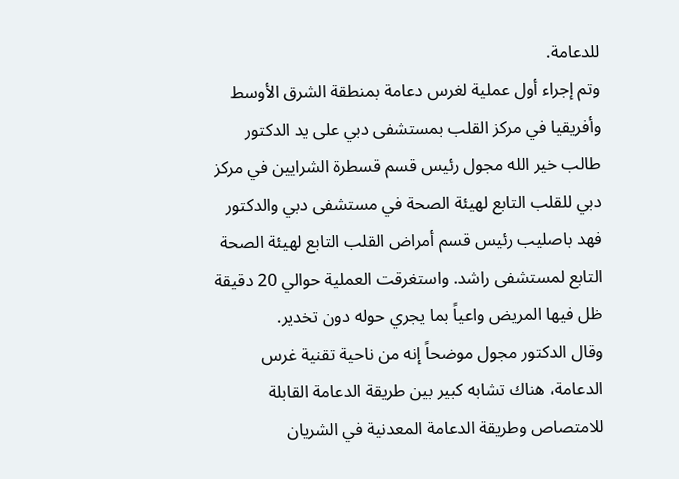للدعامة.
وتم إجراء أول عملية لغرس دعامة بمنطقة الشرق الأوسط وأفريقيا في مركز القلب بمستشفى دبي على يد الدكتور طالب خير الله مجول رئيس قسم قسطرة الشرايين في مركز دبي للقلب التابع لهيئة الصحة في مستشفى دبي والدكتور فهد باصليب رئيس قسم أمراض القلب التابع لهيئة الصحة التابع لمستشفى راشد. واستغرقت العملية حوالي 20 دقيقة ظل فيها المريض واعياً بما يجري حوله دون تخدير.
وقال الدكتور مجول موضحاً إنه من ناحية تقنية غرس الدعامة، هناك تشابه كبير بين طريقة الدعامة القابلة للامتصاص وطريقة الدعامة المعدنية في الشريان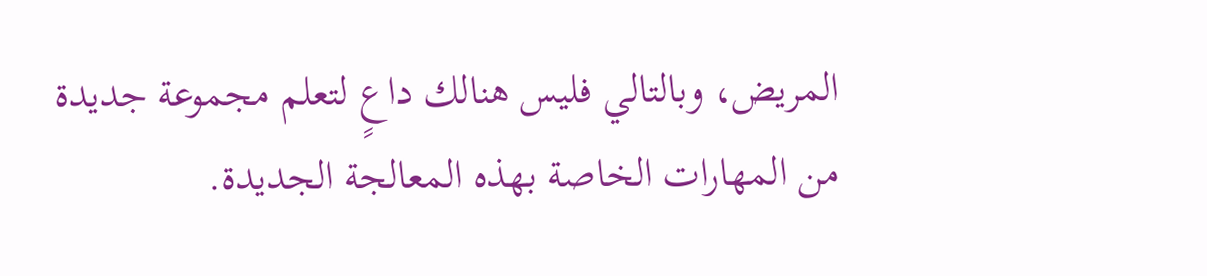المريض، وبالتالي فليس هنالك داعٍ لتعلم مجموعة جديدة من المهارات الخاصة بهذه المعالجة الجديدة.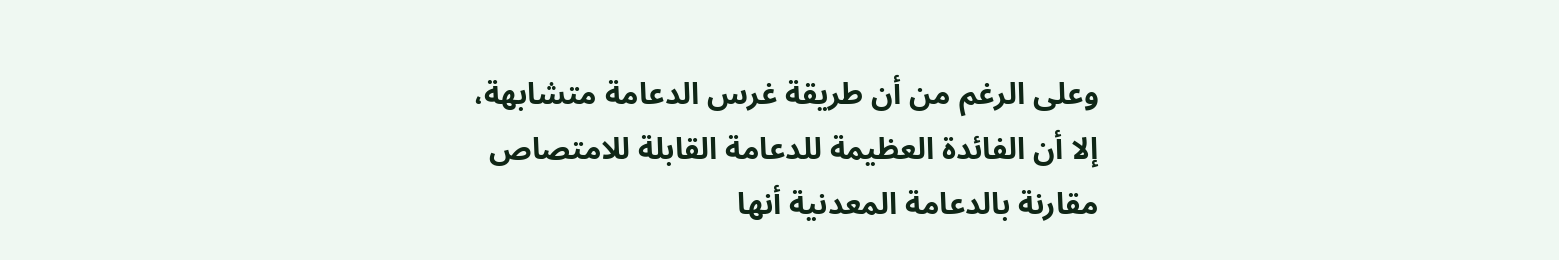وعلى الرغم من أن طريقة غرس الدعامة متشابهة، إلا أن الفائدة العظيمة للدعامة القابلة للامتصاص مقارنة بالدعامة المعدنية أنها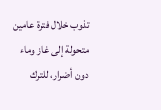تذوب خلال فترة عامين متحولة إلى غاز وماء دون أضرار، للترك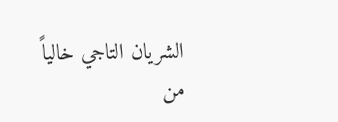الشريان التاجي خالياً من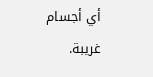أي أجسام غريبة.